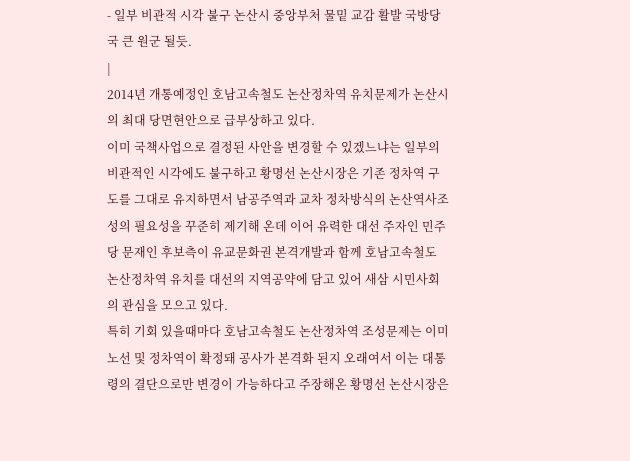- 일부 비관적 시각 불구 논산시 중앙부처 물밑 교감 활발 국방당국 큰 원군 될듯.
|
2014년 개통예정인 호남고속철도 논산정차역 유치문제가 논산시의 최대 당면현안으로 급부상하고 있다.
이미 국책사업으로 결정된 사안을 변경할 수 있겠느냐는 일부의 비관적인 시각에도 불구하고 황명선 논산시장은 기존 정차역 구도를 그대로 유지하면서 남공주역과 교차 정차방식의 논산역사조성의 필요성을 꾸준히 제기해 온데 이어 유력한 대선 주자인 민주당 문재인 후보측이 유교문화권 본격개발과 함께 호남고속철도 논산정차역 유치를 대선의 지역공약에 담고 있어 새삼 시민사회의 관심을 모으고 있다.
특히 기회 있을때마다 호남고속철도 논산정차역 조성문제는 이미 노선 및 정차역이 확정돼 공사가 본격화 된지 오래여서 이는 대통령의 결단으로만 변경이 가능하다고 주장해온 황명선 논산시장은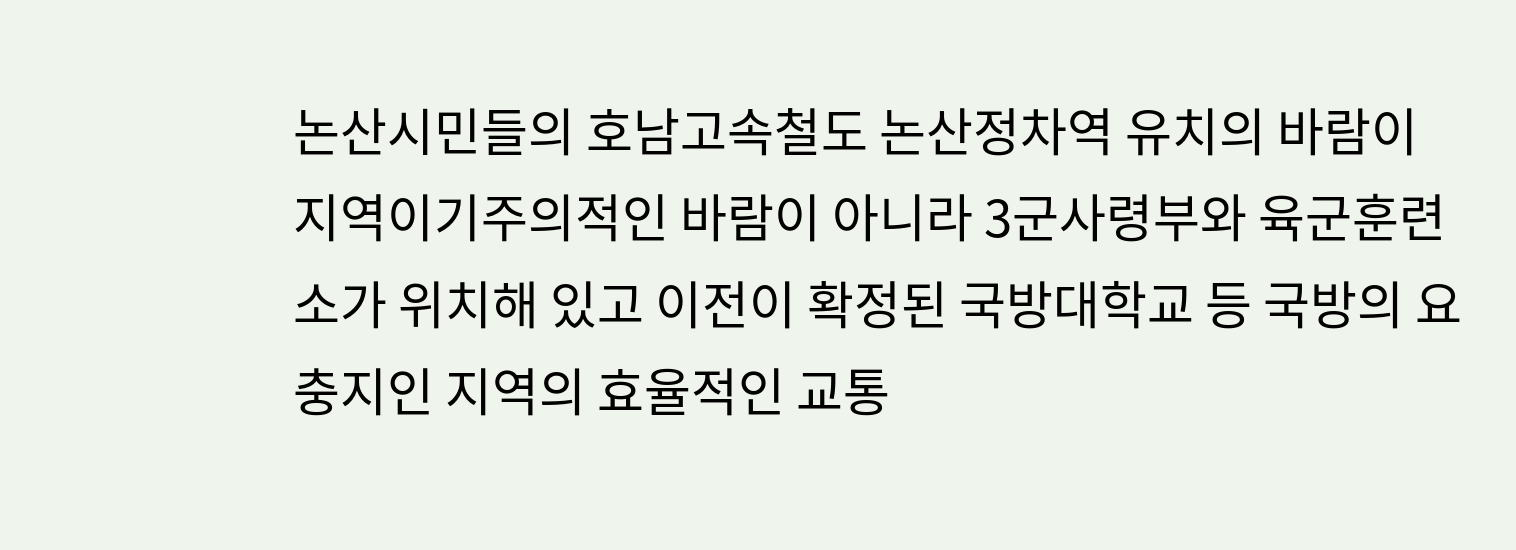논산시민들의 호남고속철도 논산정차역 유치의 바람이 지역이기주의적인 바람이 아니라 3군사령부와 육군훈련소가 위치해 있고 이전이 확정된 국방대학교 등 국방의 요충지인 지역의 효율적인 교통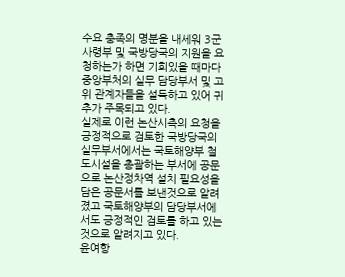수요 충족의 명분을 내세워 3군사령부 및 국방당국의 지원을 요청하는가 하면 기회있을 때마다 중앙부처의 실무 담당부서 및 고위 관계자들을 설득하고 있어 귀추가 주목되고 있다.
실제로 이런 논산시측의 요청을 긍정적으로 검토한 국방당국의 실무부서에서는 국토해양부 철도시설을 총괄하는 부서에 공문으로 논산정차역 설치 필요성을 담은 공문서를 보낸것으로 알려졌고 국토해양부의 담당부서에서도 긍정적인 검토를 하고 있는 것으로 알려지고 있다.
윤여항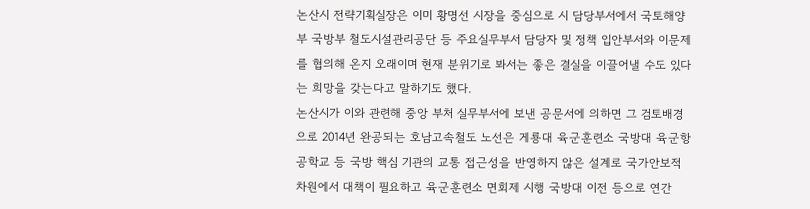논산시 전략기획실장은 이미 황명선 시장을 중심으로 시 담당부서에서 국토해양부 국방부 철도시설관리공단 등 주요실무부서 담당자 및 정책 입안부서와 이문제를 협의해 온지 오래이며 현재 분위기로 봐서는 좋은 결실을 이끌어낼 수도 있다는 희망을 갖는다고 말하기도 했다.
논산시가 이와 관련해 중앙 부처 실무부서에 보낸 공문서에 의하면 그 검토배경으로 2014년 완공되는 호남고속철도 노선은 게룡대 육군훈련소 국방대 육군항공학교 등 국방 핵심 기관의 교통 접근성을 반영하지 않은 설계로 국가안보적 차원에서 대책이 필요하고 육군훈련소 면회제 시행 국방대 이전 등으로 연간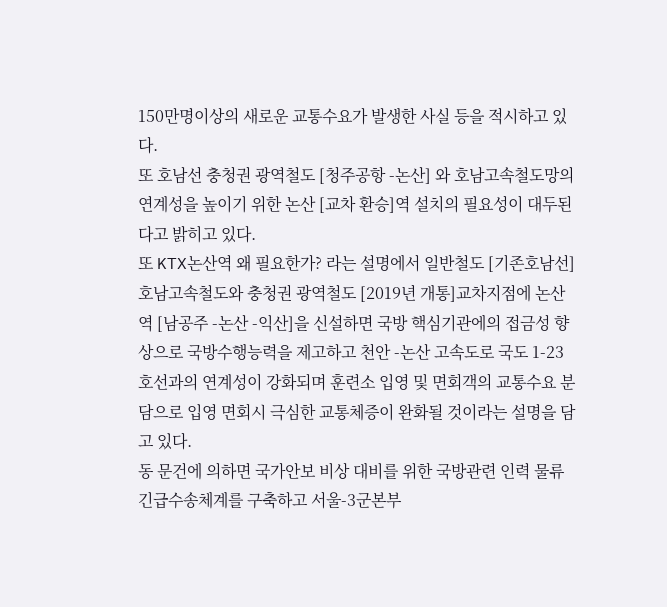150만명이상의 새로운 교통수요가 발생한 사실 등을 적시하고 있다.
또 호남선 충청권 광역철도 [청주공항 -논산] 와 호남고속철도망의 연계성을 높이기 위한 논산 [교차 환승]역 설치의 필요성이 대두된다고 밝히고 있다.
또 KTX논산역 왜 필요한가? 라는 설명에서 일반철도 [기존호남선] 호남고속철도와 충청권 광역철도 [2019년 개통]교차지점에 논산역 [남공주 -논산 -익산]을 신설하면 국방 핵심기관에의 접금성 향상으로 국방수행능력을 제고하고 천안 -논산 고속도로 국도 1-23호선과의 연계성이 강화되며 훈련소 입영 및 면회객의 교통수요 분담으로 입영 면회시 극심한 교통체증이 완화될 것이라는 설명을 담고 있다.
동 문건에 의하면 국가안보 비상 대비를 위한 국방관련 인력 물류 긴급수송체계를 구축하고 서울-3군본부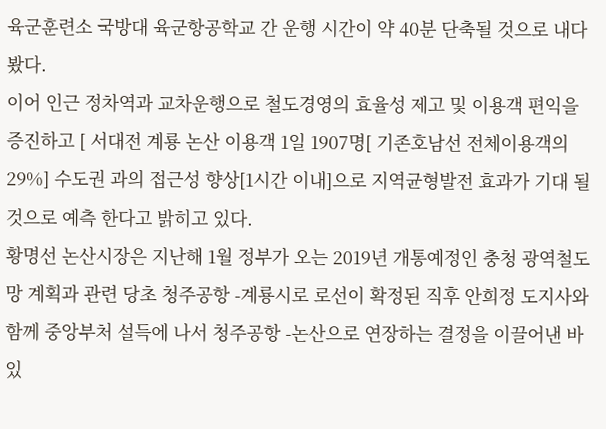육군훈련소 국방대 육군항공학교 간 운행 시간이 약 40분 단축될 것으로 내다봤다.
이어 인근 정차역과 교차운행으로 철도경영의 효율성 제고 및 이용객 편익을 증진하고 [ 서대전 계룡 논산 이용객 1일 1907명[ 기존호남선 전체이용객의 29%] 수도권 과의 접근성 향상[1시간 이내]으로 지역균형발전 효과가 기대 될 것으로 예측 한다고 밝히고 있다.
황명선 논산시장은 지난해 1월 정부가 오는 2019년 개통예정인 충청 광역철도망 계획과 관련 당초 청주공항 -계룡시로 로선이 확정된 직후 안희정 도지사와 함께 중앙부처 설득에 나서 청주공항 -논산으로 연장하는 결정을 이끌어낸 바 있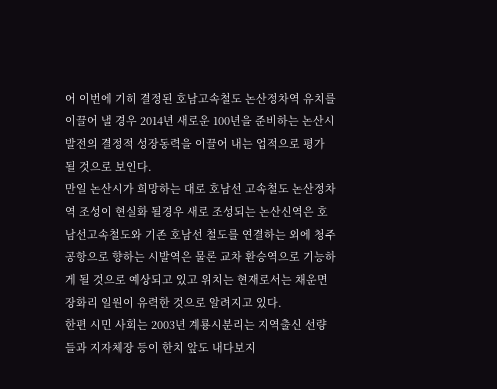어 이번에 기히 결정된 호남고속철도 논산정차역 유치를 이끌어 낼 경우 2014년 새로운 100년을 준비하는 논산시 발전의 결정적 성장동력을 이끌어 내는 업적으로 평가 될 것으로 보인다.
만일 논산시가 희망하는 대로 호남선 고속철도 논산정차역 조성이 현실화 될경우 새로 조성되는 논산신역은 호남선고속철도와 기존 호남선 철도를 연결하는 외에 청주공항으로 향하는 시발역은 물론 교차 환승역으로 기능하게 될 것으로 예상되고 있고 위치는 현재로서는 채운면 장화리 일원이 유력한 것으로 알려지고 있다.
한편 시민 사회는 2003년 계룡시분리는 지역출신 선량들과 지자체장 등이 한치 앞도 내다보지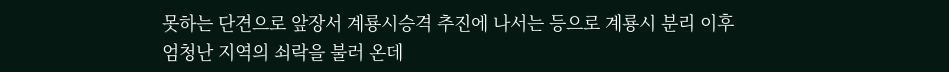못하는 단견으로 앞장서 계룡시승격 추진에 나서는 등으로 계룡시 분리 이후 엄청난 지역의 쇠락을 불러 온데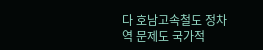다 호남고속철도 정차역 문제도 국가적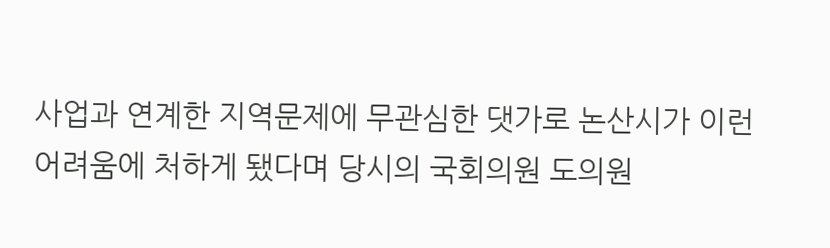사업과 연계한 지역문제에 무관심한 댓가로 논산시가 이런 어려움에 처하게 됐다며 당시의 국회의원 도의원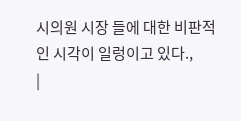시의원 시장 들에 대한 비판적인 시각이 일렁이고 있다.,
|